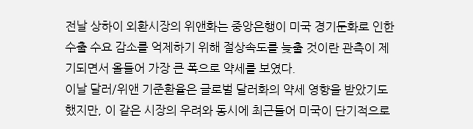전날 상하이 외환시장의 위앤화는 중앙은행이 미국 경기둔화로 인한 수출 수요 감소를 억제하기 위해 절상속도를 늦출 것이란 관측이 제기되면서 올들어 가장 큰 폭으로 약세를 보였다.
이날 달러/위앤 기준환율은 글로벌 달러화의 약세 영향을 받았기도 했지만, 이 같은 시장의 우려와 동시에 최근들어 미국이 단기적으로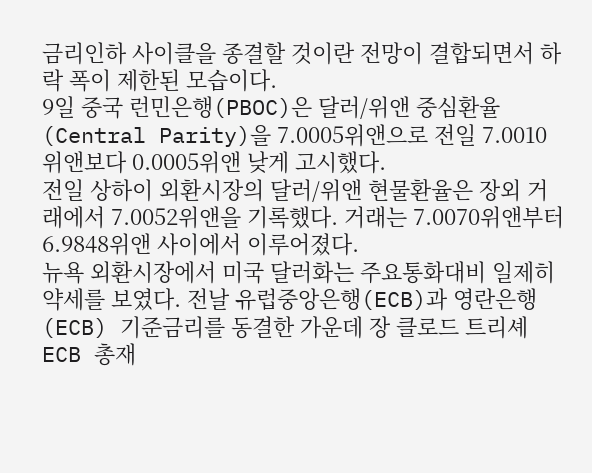금리인하 사이클을 종결할 것이란 전망이 결합되면서 하락 폭이 제한된 모습이다.
9일 중국 런민은행(PBOC)은 달러/위앤 중심환율(Central Parity)을 7.0005위앤으로 전일 7.0010위앤보다 0.0005위앤 낮게 고시했다.
전일 상하이 외환시장의 달러/위앤 현물환율은 장외 거래에서 7.0052위앤을 기록했다. 거래는 7.0070위앤부터 6.9848위앤 사이에서 이루어졌다.
뉴욕 외환시장에서 미국 달러화는 주요통화대비 일제히 약세를 보였다. 전날 유럽중앙은행(ECB)과 영란은행(ECB) 기준금리를 동결한 가운데 장 클로드 트리셰 ECB 총재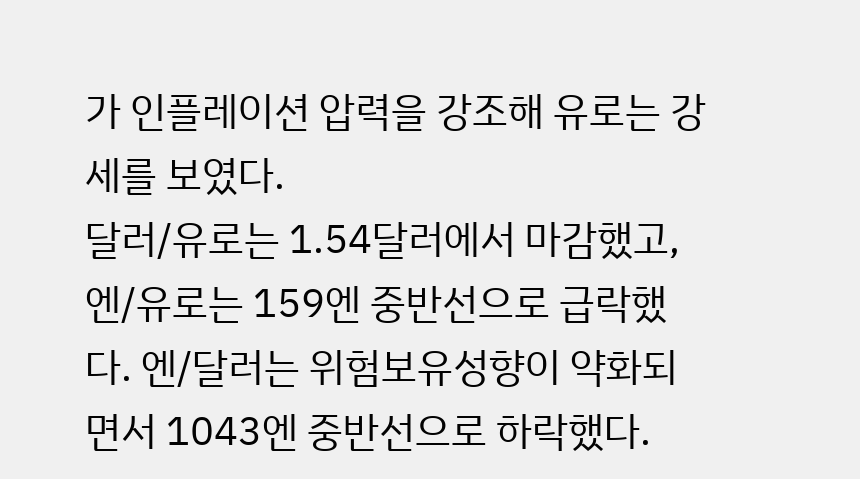가 인플레이션 압력을 강조해 유로는 강세를 보였다.
달러/유로는 1.54달러에서 마감했고, 엔/유로는 159엔 중반선으로 급락했다. 엔/달러는 위험보유성향이 약화되면서 1043엔 중반선으로 하락했다.